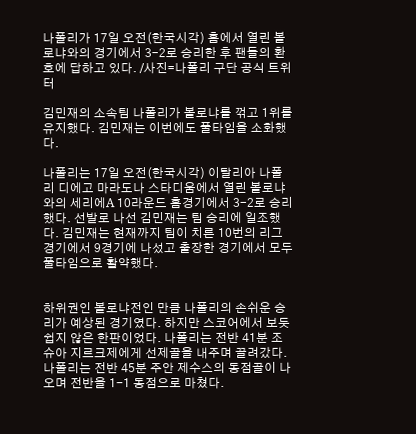나폴리가 17일 오전(한국시각) 홈에서 열린 볼로냐와의 경기에서 3-2로 승리한 후 팬들의 환호에 답하고 있다. /사진=나폴리 구단 공식 트위터

김민재의 소속팀 나폴리가 볼로냐를 꺾고 1위를 유지했다. 김민재는 이번에도 풀타임을 소화했다.

나폴리는 17일 오전(한국시각) 이탈리아 나폴리 디에고 마라도나 스타디움에서 열린 볼로냐와의 세리에A 10라운드 홈경기에서 3-2로 승리했다. 선발로 나선 김민재는 팀 승리에 일조했다. 김민재는 현재까지 팀이 치른 10번의 리그 경기에서 9경기에 나섰고 출장한 경기에서 모두 풀타임으로 활약했다.


하위권인 볼로냐전인 만큼 나폴리의 손쉬운 승리가 예상된 경기였다. 하지만 스코어에서 보듯 쉽지 않은 한판이었다. 나폴리는 전반 41분 조슈아 지르크제에게 선제골을 내주며 끌려갔다. 나폴리는 전반 45분 주안 제수스의 동점골이 나오며 전반을 1-1 동점으로 마쳤다.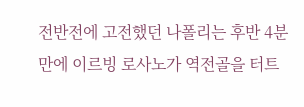전반전에 고전했던 나폴리는 후반 4분만에 이르빙 로사노가 역전골을 터트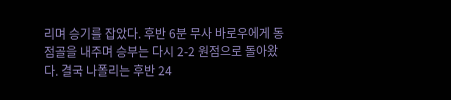리며 승기를 잡았다. 후반 6분 무사 바로우에게 동점골을 내주며 승부는 다시 2-2 원점으로 돌아왔다. 결국 나폴리는 후반 24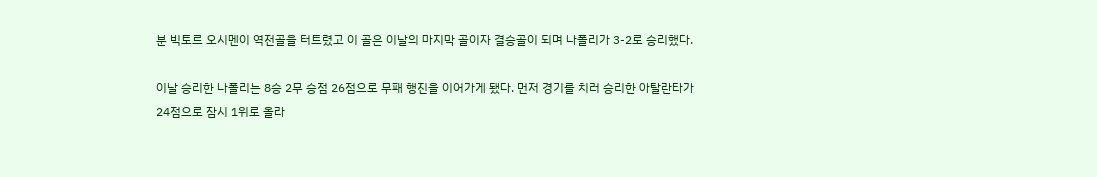분 빅토르 오시멘이 역전골을 터트렸고 이 골은 이날의 마지막 골이자 결승골이 되며 나폴리가 3-2로 승리했다.

이날 승리한 나폴리는 8승 2무 승점 26점으로 무패 행진을 이어가게 됐다. 먼저 경기를 치러 승리한 아탈란타가 24점으로 잠시 1위로 올라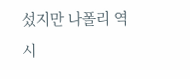섰지만 나폴리 역시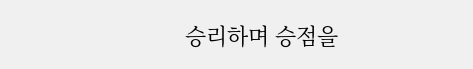승리하며 승점을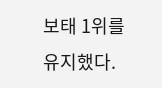보태 1위를 유지했다.